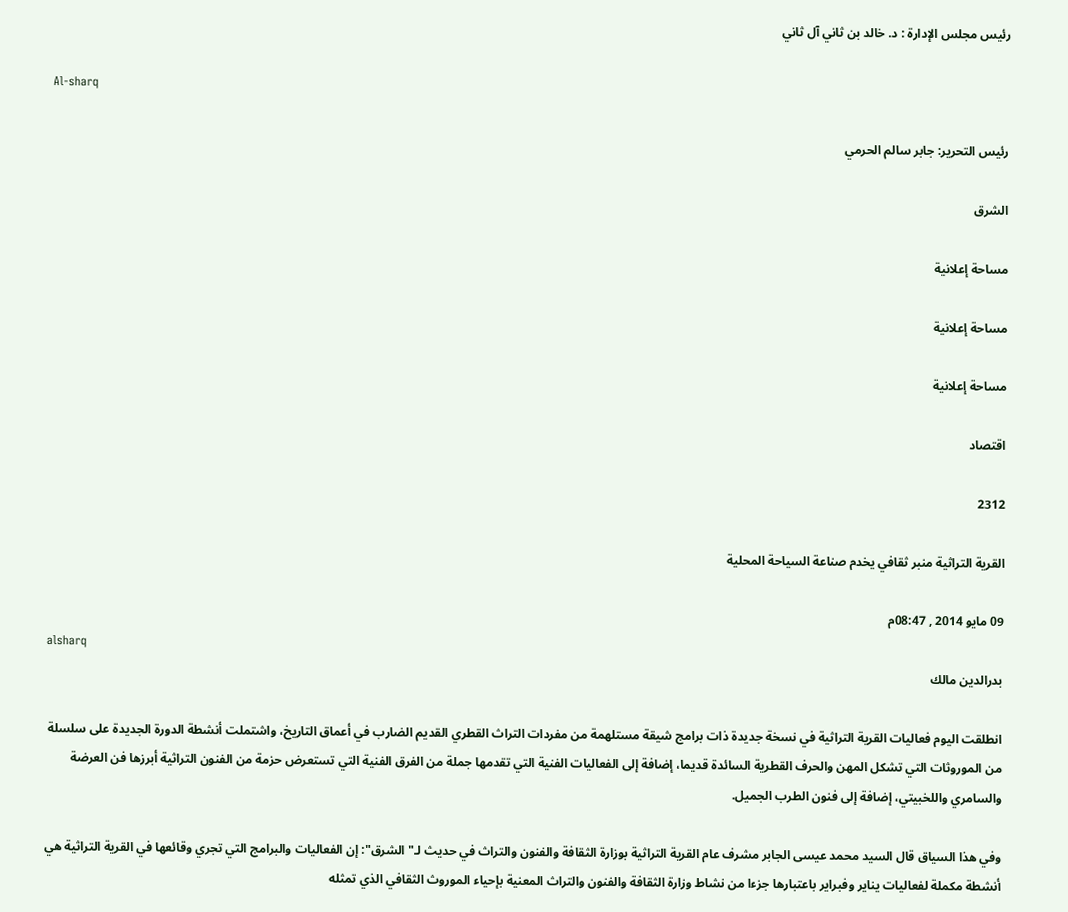رئيس مجلس الإدارة : د. خالد بن ثاني آل ثاني

Al-sharq

رئيس التحرير: جابر سالم الحرمي

الشرق

مساحة إعلانية

مساحة إعلانية

مساحة إعلانية

اقتصاد

2312

القرية التراثية منبر ثقافي يخدم صناعة السياحة المحلية

09 مايو 2014 , 08:47م
alsharq
بدرالدين مالك

انطلقت اليوم فعاليات القرية التراثية في نسخة جديدة ذات برامج شيقة مستلهمة من مفردات التراث القطري القديم الضارب في أعماق التاريخ، واشتملت أنشطة الدورة الجديدة على سلسلة من الموروثات التي تشكل المهن والحرف القطرية السائدة قديما، إضافة إلى الفعاليات الفنية التي تقدمها جملة من الفرق الفنية التي تستعرض حزمة من الفنون التراثية أبرزها فن العرضة والسامري واللخبيتي، إضافة إلى فنون الطرب الجميل.

وفي هذا السياق قال السيد محمد عيسى الجابر مشرف عام القرية التراثية بوزارة الثقافة والفنون والتراث في حديث لـ"الشرق": إن الفعاليات والبرامج التي تجري وقائعها في القرية التراثية هي أنشطة مكملة لفعاليات يناير وفبراير باعتبارها جزءا من نشاط وزارة الثقافة والفنون والتراث المعنية بإحياء الموروث الثقافي الذي تمثله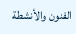الفنون والأنشطة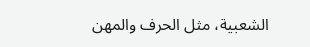الشعبية، مثل الحرف والمهن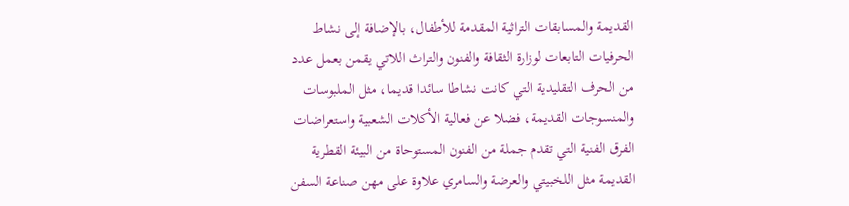القديمة والمسابقات التراثية المقدمة للأطفال، بالإضافة إلى نشاط الحرفيات التابعات لوزارة الثقافة والفنون والتراث اللاتي يقمن بعمل عدد من الحرف التقليدية التي كانت نشاطا سائدا قديما، مثل الملبوسات والمنسوجات القديمة، فضلا عن فعالية الأكلات الشعبية واستعراضات الفرق الفنية التي تقدم جملة من الفنون المستوحاة من البيئة القطرية القديمة مثل اللخبيتي والعرضة والسامري علاوة على مهن صناعة السفن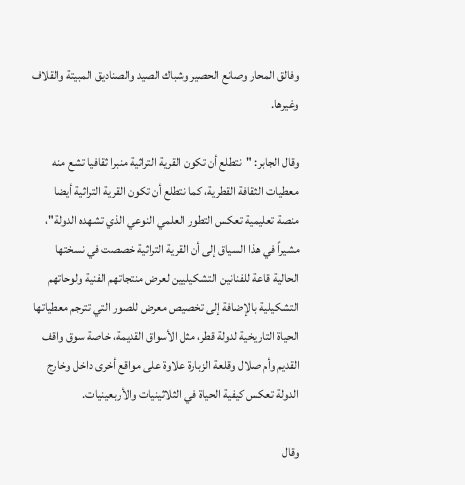وفالق المحار وصانع الحصير وشباك الصيد والصناديق المبيتة والقلاف وغيرها.

وقال الجابر: "نتطلع أن تكون القرية التراثية منبرا ثقافيا تشع منه معطيات الثقافة القطرية، كما نتطلع أن تكون القرية التراثية أيضا منصة تعليمية تعكس التطور العلمي النوعي الذي تشهده الدولة"، مشيراً في هذا السياق إلى أن القرية التراثية خصصت في نسختها الحالية قاعة للفنانين التشكيليين لعرض منتجاتهم الفنية ولوحاتهم التشكيلية بالإضافة إلى تخصيص معرض للصور التي تترجم معطياتها الحياة التاريخية لدولة قطر، مثل الأسواق القديمة، خاصة سوق واقف القديم وأم صلال وقلعة الزبارة علاوة على مواقع أخرى داخل وخارج الدولة تعكس كيفية الحياة في الثلاثينيات والأربعينيات.

وقال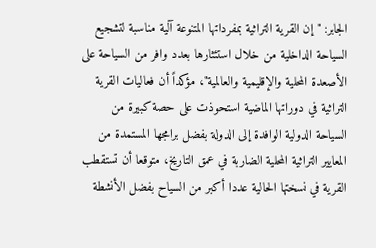الجابر: "إن القرية التراثية بمفرداتها المتنوعة آلية مناسبة لتشجيع السياحة الداخلية من خلال استئثارها بعدد وافر من السياحة على الأصعدة المحلية والإقليمية والعالمية"، مؤكداً أن فعاليات القرية التراثية في دوراتها الماضية استحوذت على حصة كبيرة من السياحة الدولية الوافدة إلى الدولة بفضل برامجها المستمدة من المعايير التراثية المحلية الضاربة في عمق التاريخ، متوقعا أن تستقطب القرية في نسختها الحالية عددا أكبر من السياح بفضل الأنشطة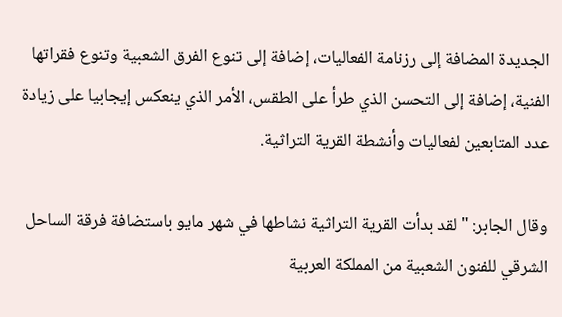الجديدة المضافة إلى رزنامة الفعاليات، إضافة إلى تنوع الفرق الشعبية وتنوع فقراتها الفنية، إضافة إلى التحسن الذي طرأ على الطقس، الأمر الذي ينعكس إيجابيا على زيادة عدد المتابعين لفعاليات وأنشطة القرية التراثية.

وقال الجابر: "لقد بدأت القرية التراثية نشاطها في شهر مايو باستضافة فرقة الساحل الشرقي للفنون الشعبية من المملكة العربية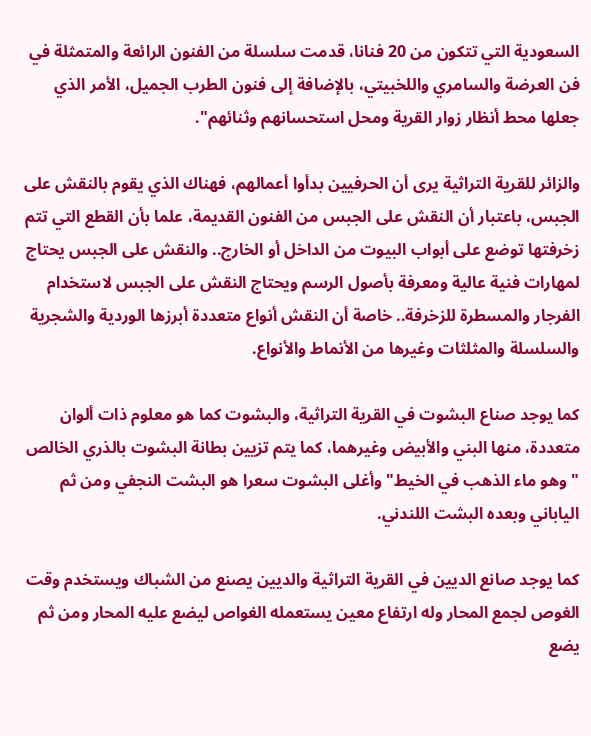السعودية التي تتكون من 20 فنانا، قدمت سلسلة من الفنون الرائعة والمتمثلة في فن العرضة والسامري واللخبيتي، بالإضافة إلى فنون الطرب الجميل، الأمر الذي جعلها محط أنظار زوار القرية ومحل استحسانهم وثنائهم".

والزائر للقرية التراثية يرى أن الحرفيين بدأوا أعمالهم، فهناك الذي يقوم بالنقش على الجبس، باعتبار أن النقش على الجبس من الفنون القديمة، علما بأن القطع التي تتم زخرفتها توضع على أبواب البيوت من الداخل أو الخارج.. والنقش على الجبس يحتاج لمهارات فنية عالية ومعرفة بأصول الرسم ويحتاج النقش على الجبس لاستخدام الفرجار والمسطرة للزخرفة.. خاصة أن النقش أنواع متعددة أبرزها الوردية والشجرية والسلسلة والمثلثات وغيرها من الأنماط والأنواع.

كما يوجد صناع البشوت في القرية التراثية، والبشوت كما هو معلوم ذات ألوان متعددة، منها البني والأبيض وغيرهما، كما يتم تزيين بطانة البشوت بالذري الخالص "وهو ماء الذهب في الخيط" وأغلى البشوت سعرا هو البشت النجفي ومن ثم الياباني وبعده البشت اللندني.

كما يوجد صانع الديين في القرية التراثية والديين يصنع من الشباك ويستخدم وقت الغوص لجمع المحار وله ارتفاع معين يستعمله الغواص ليضع عليه المحار ومن ثم يضع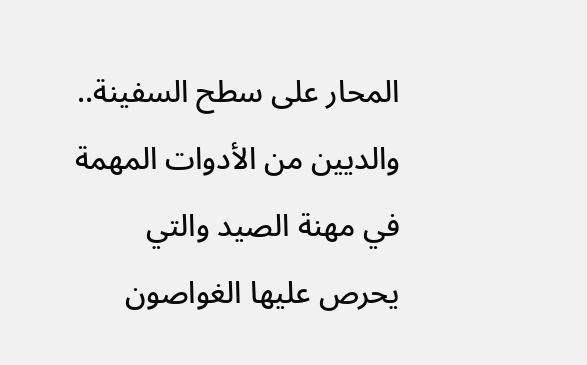المحار على سطح السفينة.. والديين من الأدوات المهمة في مهنة الصيد والتي يحرص عليها الغواصون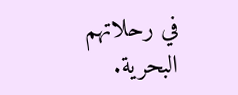في رحلاتهم البحرية.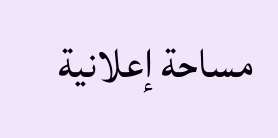مساحة إعلانية